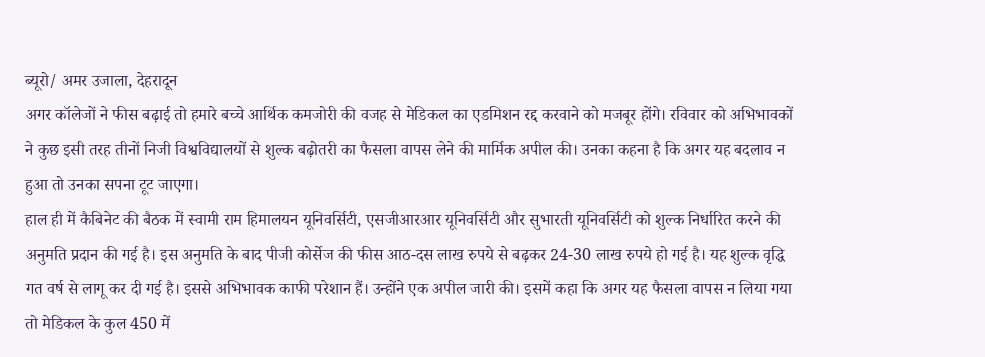ब्यूरो/ अमर उजाला, देहरादून
अगर कॉलेजों ने फीस बढ़ाई तो हमारे बच्चे आर्थिक कमजोरी की वजह से मेडिकल का एडमिशन रद्द करवाने को मजबूर होंगे। रविवार को अभिभावकों ने कुछ इसी तरह तीनों निजी विश्वविद्यालयों से शुल्क बढ़ोतरी का फैसला वापस लेने की मार्मिक अपील की। उनका कहना है कि अगर यह बदलाव न हुआ तो उनका सपना टूट जाएगा।
हाल ही में कैबिनेट की बैठक में स्वामी राम हिमालयन यूनिवर्सिटी, एसजीआरआर यूनिवर्सिटी और सुभारती यूनिवर्सिटी को शुल्क निर्धारित करने की अनुमति प्रदान की गई है। इस अनुमति के बाद पीजी कोर्सेज की फीस आठ-दस लाख रुपये से बढ़कर 24-30 लाख रुपये हो गई है। यह शुल्क वृद्धि गत वर्ष से लागू कर दी गई है। इससे अभिभावक काफी परेशान हैं। उन्होंने एक अपील जारी की। इसमें कहा कि अगर यह फैसला वापस न लिया गया तो मेडिकल के कुल 450 में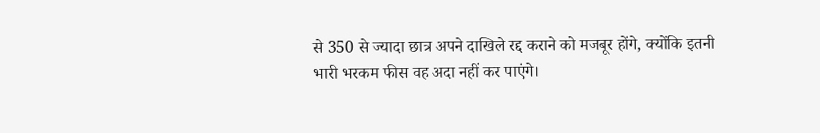से 350 से ज्यादा छात्र अपने दाखिले रद्द कराने को मजबूर होंगे, क्योंकि इतनी भारी भरकम फीस वह अदा नहीं कर पाएंगे।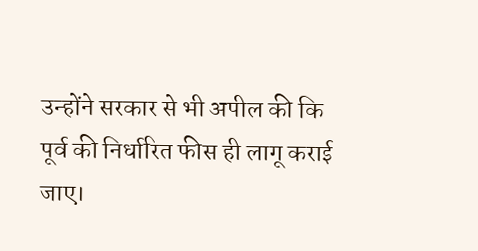उन्होंने सरकार से भी अपील की कि पूर्व की निर्धारित फीस ही लागू कराई जाए।